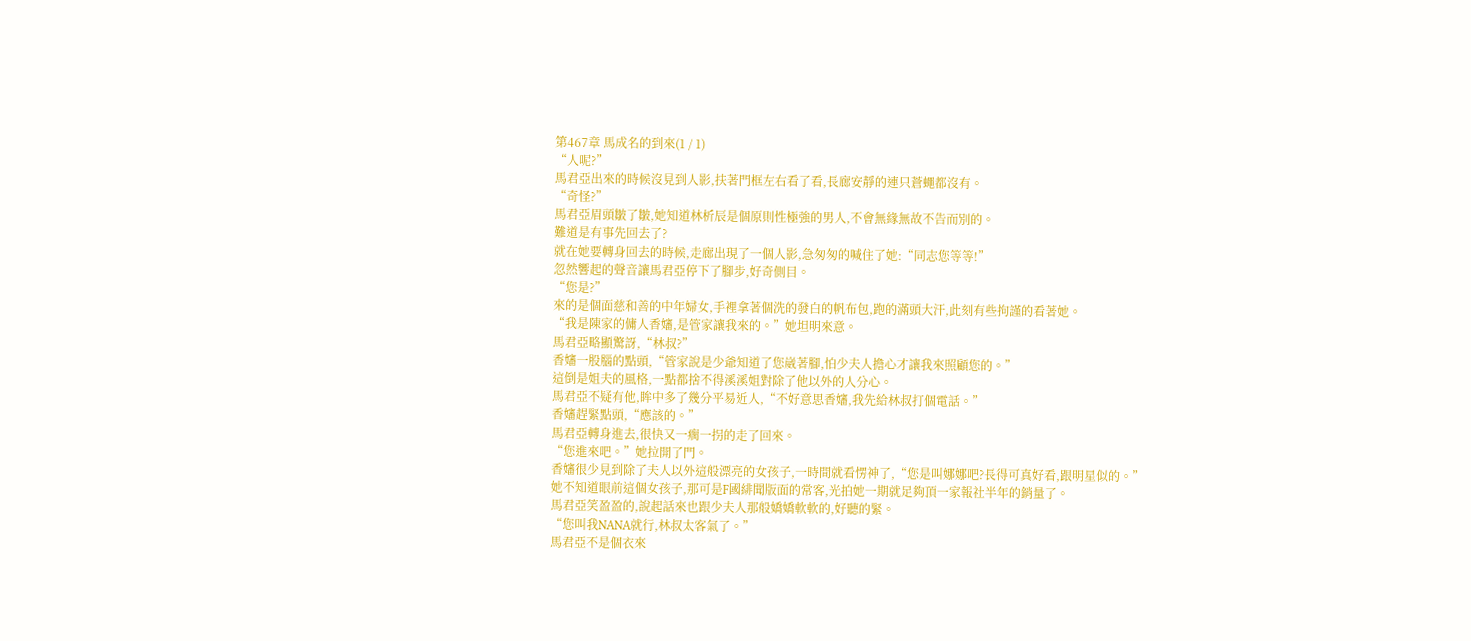第467章 馬成名的到來(1 / 1)
“人呢?”
馬君亞出來的時候沒見到人影,扶著門框左右看了看,長廊安靜的連只蒼蠅都沒有。
“奇怪?”
馬君亞眉頭皺了皺,她知道林析辰是個原則性極強的男人,不會無緣無故不告而別的。
難道是有事先回去了?
就在她要轉身回去的時候,走廊出現了一個人影,急匆匆的喊住了她:“同志您等等!”
忽然響起的聲音讓馬君亞停下了腳步,好奇側目。
“您是?”
來的是個面慈和善的中年婦女,手裡拿著個洗的發白的帆布包,跑的滿頭大汗,此刻有些拘謹的看著她。
“我是陳家的傭人香嬸,是管家讓我來的。”她坦明來意。
馬君亞略顯驚訝,“林叔?”
香嬸一股腦的點頭,“管家說是少爺知道了您崴著腳,怕少夫人擔心才讓我來照顧您的。”
這倒是姐夫的風格,一點都捨不得溪溪姐對除了他以外的人分心。
馬君亞不疑有他,眸中多了幾分平易近人,“不好意思香嬸,我先給林叔打個電話。”
香嬸趕緊點頭,“應該的。”
馬君亞轉身進去,很快又一瘸一拐的走了回來。
“您進來吧。”她拉開了門。
香嬸很少見到除了夫人以外這般漂亮的女孩子,一時間就看愣神了,“您是叫娜娜吧?長得可真好看,跟明星似的。”
她不知道眼前這個女孩子,那可是F國緋聞版面的常客,光拍她一期就足夠頂一家報社半年的銷量了。
馬君亞笑盈盈的,說起話來也跟少夫人那般嬌嬌軟軟的,好聽的緊。
“您叫我NANA就行,林叔太客氣了。”
馬君亞不是個衣來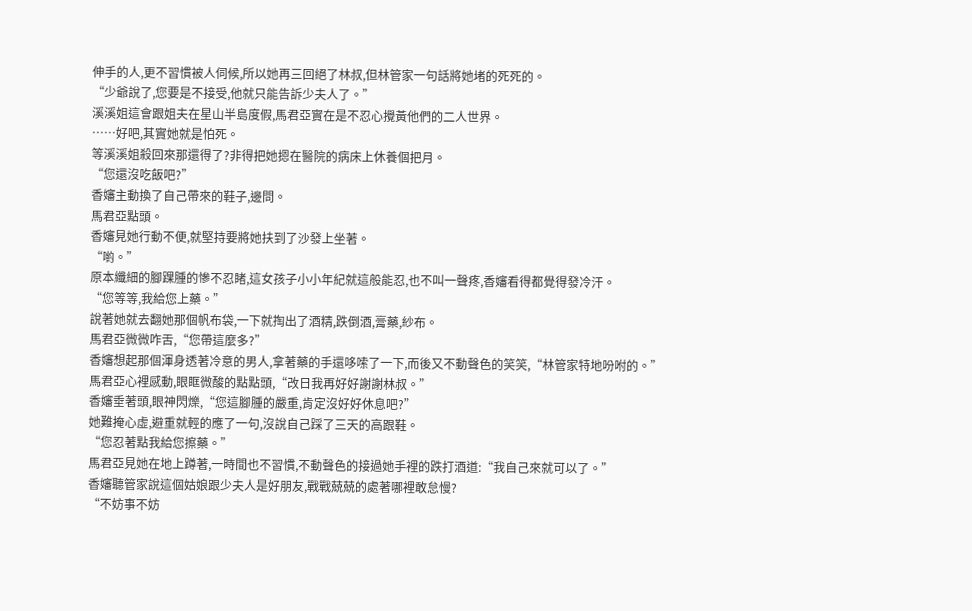伸手的人,更不習慣被人伺候,所以她再三回絕了林叔,但林管家一句話將她堵的死死的。
“少爺說了,您要是不接受,他就只能告訴少夫人了。”
溪溪姐這會跟姐夫在星山半島度假,馬君亞實在是不忍心攪黃他們的二人世界。
……好吧,其實她就是怕死。
等溪溪姐殺回來那還得了?非得把她摁在醫院的病床上休養個把月。
“您還沒吃飯吧?”
香嬸主動換了自己帶來的鞋子,邊問。
馬君亞點頭。
香嬸見她行動不便,就堅持要將她扶到了沙發上坐著。
“喲。”
原本纖細的腳踝腫的慘不忍睹,這女孩子小小年紀就這般能忍,也不叫一聲疼,香嬸看得都覺得發冷汗。
“您等等,我給您上藥。”
說著她就去翻她那個帆布袋,一下就掏出了酒精,跌倒酒,膏藥,紗布。
馬君亞微微咋舌,“您帶這麼多?”
香嬸想起那個渾身透著冷意的男人,拿著藥的手還哆嗦了一下,而後又不動聲色的笑笑,“林管家特地吩咐的。”
馬君亞心裡感動,眼眶微酸的點點頭,“改日我再好好謝謝林叔。”
香嬸垂著頭,眼神閃爍,“您這腳腫的嚴重,肯定沒好好休息吧?”
她難掩心虛,避重就輕的應了一句,沒說自己踩了三天的高跟鞋。
“您忍著點我給您擦藥。”
馬君亞見她在地上蹲著,一時間也不習慣,不動聲色的接過她手裡的跌打酒道:“我自己來就可以了。”
香嬸聽管家說這個姑娘跟少夫人是好朋友,戰戰兢兢的處著哪裡敢怠慢?
“不妨事不妨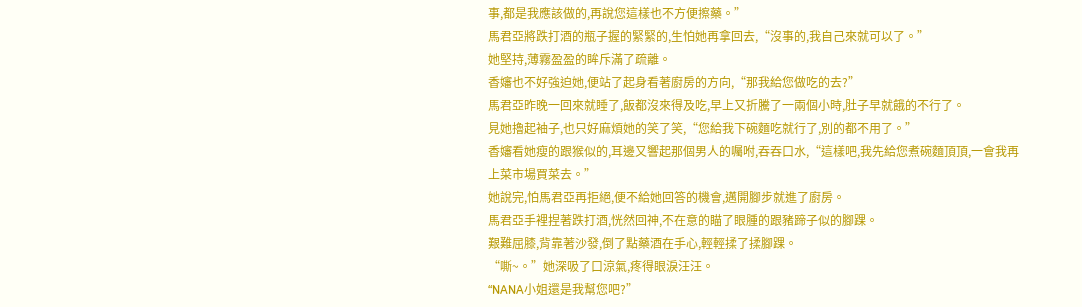事,都是我應該做的,再說您這樣也不方便擦藥。”
馬君亞將跌打酒的瓶子握的緊緊的,生怕她再拿回去,“沒事的,我自己來就可以了。”
她堅持,薄霧盈盈的眸斥滿了疏離。
香嬸也不好強迫她,便站了起身看著廚房的方向,“那我給您做吃的去?”
馬君亞昨晚一回來就睡了,飯都沒來得及吃,早上又折騰了一兩個小時,肚子早就餓的不行了。
見她擼起袖子,也只好麻煩她的笑了笑,“您給我下碗麵吃就行了,別的都不用了。”
香嬸看她瘦的跟猴似的,耳邊又響起那個男人的囑咐,吞吞口水,“這樣吧,我先給您煮碗麵頂頂,一會我再上菜市場買菜去。”
她說完,怕馬君亞再拒絕,便不給她回答的機會,邁開腳步就進了廚房。
馬君亞手裡捏著跌打酒,恍然回神,不在意的瞄了眼腫的跟豬蹄子似的腳踝。
艱難屈膝,背靠著沙發,倒了點藥酒在手心,輕輕揉了揉腳踝。
“嘶~。”她深吸了口涼氣,疼得眼淚汪汪。
“NANA小姐還是我幫您吧?”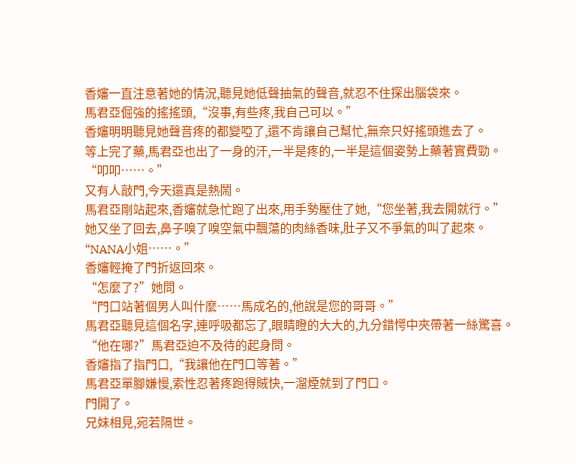香嬸一直注意著她的情況,聽見她低聲抽氣的聲音,就忍不住探出腦袋來。
馬君亞倔強的搖搖頭,“沒事,有些疼,我自己可以。”
香嬸明明聽見她聲音疼的都變啞了,還不肯讓自己幫忙,無奈只好搖頭進去了。
等上完了藥,馬君亞也出了一身的汗,一半是疼的,一半是這個姿勢上藥著實費勁。
“叩叩……。”
又有人敲門,今天還真是熱鬧。
馬君亞剛站起來,香嬸就急忙跑了出來,用手勢壓住了她,“您坐著,我去開就行。”
她又坐了回去,鼻子嗅了嗅空氣中飄蕩的肉絲香味,肚子又不爭氣的叫了起來。
“NANA小姐……。”
香嬸輕掩了門折返回來。
“怎麼了?”她問。
“門口站著個男人叫什麼……馬成名的,他說是您的哥哥。”
馬君亞聽見這個名字,連呼吸都忘了,眼睛瞪的大大的,九分錯愕中夾帶著一絲驚喜。
“他在哪?”馬君亞迫不及待的起身問。
香嬸指了指門口,“我讓他在門口等著。”
馬君亞單腳嫌慢,索性忍著疼跑得賊快,一溜煙就到了門口。
門開了。
兄妹相見,宛若隔世。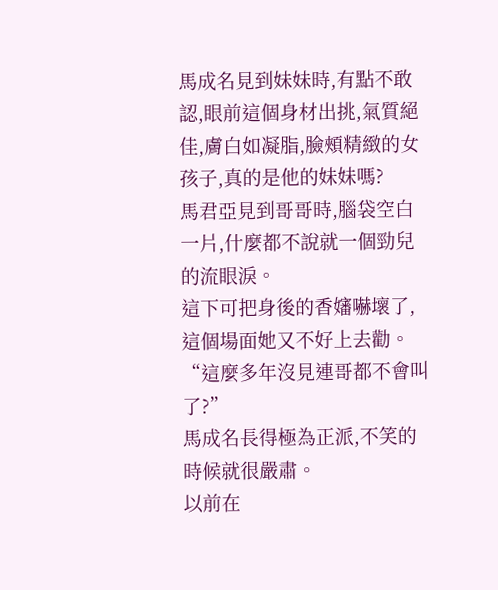馬成名見到妹妹時,有點不敢認,眼前這個身材出挑,氣質絕佳,膚白如凝脂,臉頰精緻的女孩子,真的是他的妹妹嗎?
馬君亞見到哥哥時,腦袋空白一片,什麼都不說就一個勁兒的流眼淚。
這下可把身後的香嬸嚇壞了,這個場面她又不好上去勸。
“這麼多年沒見連哥都不會叫了?”
馬成名長得極為正派,不笑的時候就很嚴肅。
以前在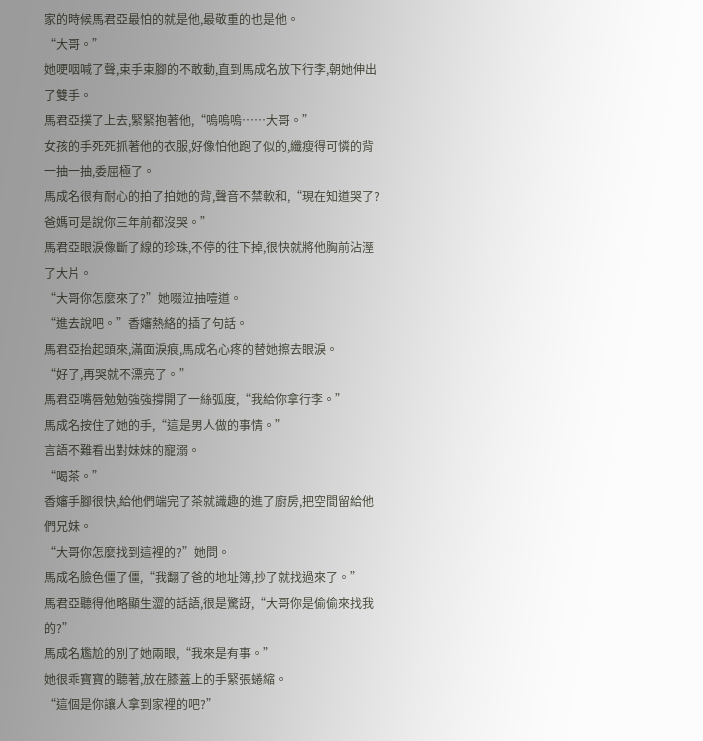家的時候馬君亞最怕的就是他,最敬重的也是他。
“大哥。”
她哽咽喊了聲,束手束腳的不敢動,直到馬成名放下行李,朝她伸出了雙手。
馬君亞撲了上去,緊緊抱著他,“嗚嗚嗚……大哥。”
女孩的手死死抓著他的衣服,好像怕他跑了似的,纖瘦得可憐的背一抽一抽,委屈極了。
馬成名很有耐心的拍了拍她的背,聲音不禁軟和,“現在知道哭了?爸媽可是說你三年前都沒哭。”
馬君亞眼淚像斷了線的珍珠,不停的往下掉,很快就將他胸前沾溼了大片。
“大哥你怎麼來了?”她啜泣抽噎道。
“進去說吧。”香嬸熱絡的插了句話。
馬君亞抬起頭來,滿面淚痕,馬成名心疼的替她擦去眼淚。
“好了,再哭就不漂亮了。”
馬君亞嘴唇勉勉強強撐開了一絲弧度,“我給你拿行李。”
馬成名按住了她的手,“這是男人做的事情。”
言語不難看出對妹妹的寵溺。
“喝茶。”
香嬸手腳很快,給他們端完了茶就識趣的進了廚房,把空間留給他們兄妹。
“大哥你怎麼找到這裡的?”她問。
馬成名臉色僵了僵,“我翻了爸的地址簿,抄了就找過來了。”
馬君亞聽得他略顯生澀的話語,很是驚訝,“大哥你是偷偷來找我的?”
馬成名尷尬的別了她兩眼,“我來是有事。”
她很乖寶寶的聽著,放在膝蓋上的手緊張蜷縮。
“這個是你讓人拿到家裡的吧?”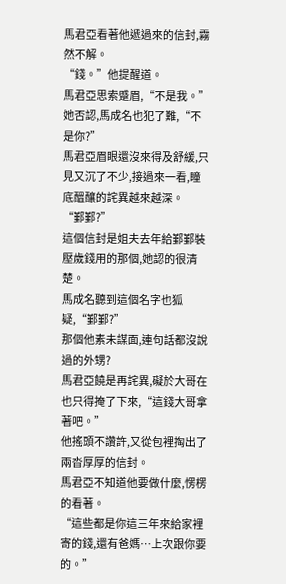馬君亞看著他遞過來的信封,霧然不解。
“錢。”他提醒道。
馬君亞思索蹙眉,“不是我。”
她否認,馬成名也犯了難,“不是你?”
馬君亞眉眼還沒來得及舒緩,只見又沉了不少,接過來一看,瞳底醞釀的詫異越來越深。
“鄞鄞?”
這個信封是姐夫去年給鄞鄞裝壓歲錢用的那個,她認的很清楚。
馬成名聽到這個名字也狐疑,“鄞鄞?”
那個他素未謀面,連句話都沒說過的外甥?
馬君亞饒是再詫異,礙於大哥在也只得掩了下來,“這錢大哥拿著吧。”
他搖頭不讚許,又從包裡掏出了兩沓厚厚的信封。
馬君亞不知道他要做什麼,愣楞的看著。
“這些都是你這三年來給家裡寄的錢,還有爸媽…上次跟你要的。”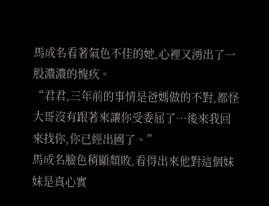馬成名看著氣色不佳的她,心裡又湧出了一股濃濃的愧疚。
“君君,三年前的事情是爸媽做的不對,都怪大哥沒有跟著來讓你受委屈了…後來我回來找你,你已經出國了。”
馬成名臉色稍顯頹敗,看得出來他對這個妹妹是真心實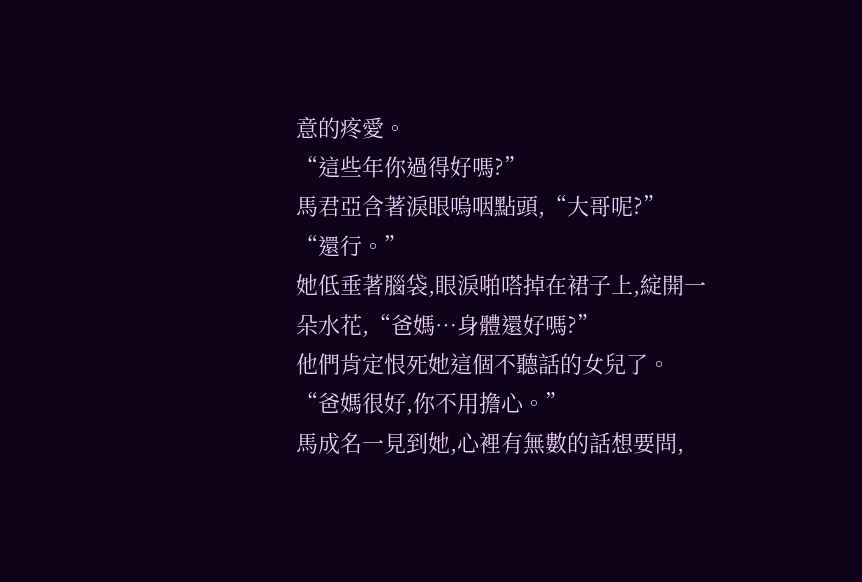意的疼愛。
“這些年你過得好嗎?”
馬君亞含著淚眼嗚咽點頭,“大哥呢?”
“還行。”
她低垂著腦袋,眼淚啪嗒掉在裙子上,綻開一朵水花,“爸媽…身體還好嗎?”
他們肯定恨死她這個不聽話的女兒了。
“爸媽很好,你不用擔心。”
馬成名一見到她,心裡有無數的話想要問,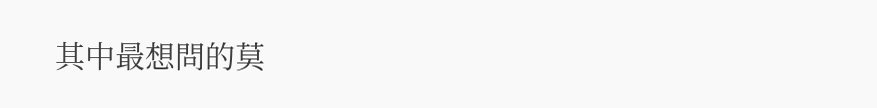其中最想問的莫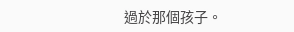過於那個孩子。